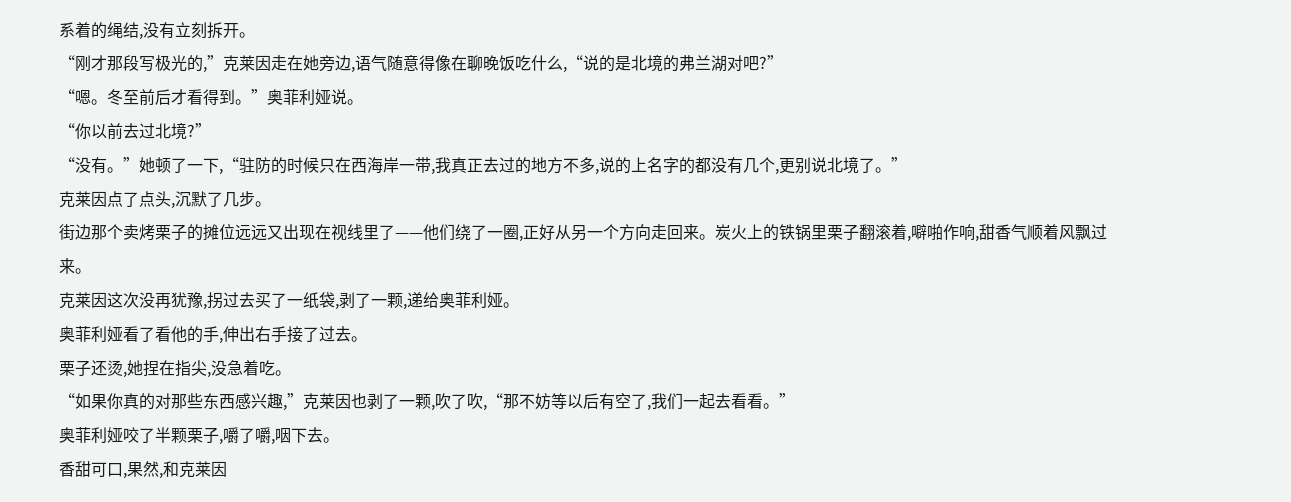系着的绳结,没有立刻拆开。
“刚才那段写极光的,”克莱因走在她旁边,语气随意得像在聊晚饭吃什么,“说的是北境的弗兰湖对吧?”
“嗯。冬至前后才看得到。”奥菲利娅说。
“你以前去过北境?”
“没有。”她顿了一下,“驻防的时候只在西海岸一带,我真正去过的地方不多,说的上名字的都没有几个,更别说北境了。”
克莱因点了点头,沉默了几步。
街边那个卖烤栗子的摊位远远又出现在视线里了——他们绕了一圈,正好从另一个方向走回来。炭火上的铁锅里栗子翻滚着,噼啪作响,甜香气顺着风飘过来。
克莱因这次没再犹豫,拐过去买了一纸袋,剥了一颗,递给奥菲利娅。
奥菲利娅看了看他的手,伸出右手接了过去。
栗子还烫,她捏在指尖,没急着吃。
“如果你真的对那些东西感兴趣,”克莱因也剥了一颗,吹了吹,“那不妨等以后有空了,我们一起去看看。”
奥菲利娅咬了半颗栗子,嚼了嚼,咽下去。
香甜可口,果然,和克莱因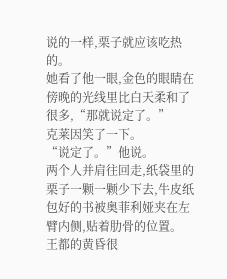说的一样,栗子就应该吃热的。
她看了他一眼,金色的眼睛在傍晚的光线里比白天柔和了很多,“那就说定了。”
克莱因笑了一下。
“说定了。”他说。
两个人并肩往回走,纸袋里的栗子一颗一颗少下去,牛皮纸包好的书被奥菲利娅夹在左臂内侧,贴着肋骨的位置。
王都的黄昏很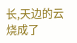长,天边的云烧成了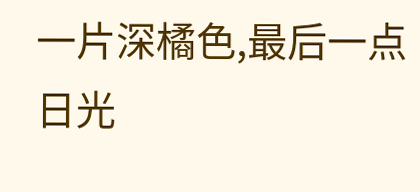一片深橘色,最后一点日光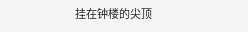挂在钟楼的尖顶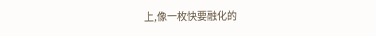上,像一枚快要融化的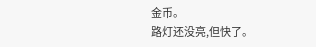金币。
路灯还没亮,但快了。